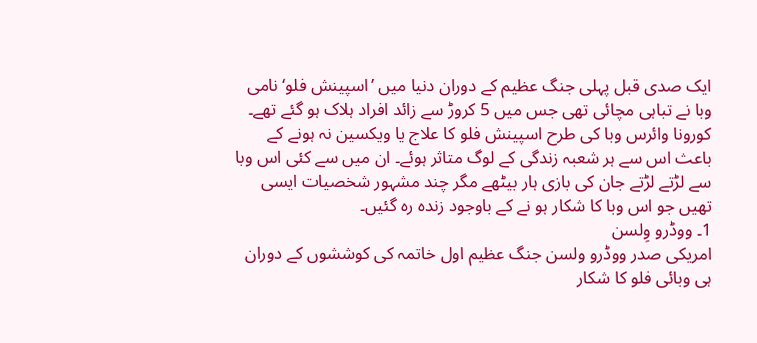ایک صدی قبل پہلی جنگ عظیم کے دوران دنیا میں ’اسپینش فلو‘ نامی وبا نے تباہی مچائی تھی جس میں 5 کروڑ سے زائد افراد ہلاک ہو گئے تھے۔ کورونا وائرس وبا کی طرح اسپینش فلو کا علاج یا ویکسین نہ ہونے کے باعث اس سے ہر شعبہ زندگی کے لوگ متاثر ہوئے۔ ان میں سے کئی اس وبا سے لڑتے لڑتے جان کی بازی ہار بیٹھے مگر چند مشہور شخصیات ایسی تھیں جو اس وبا کا شکار ہو نے کے باوجود زندہ رہ گئیں۔
1۔ ووڈرو وِلسن
امریکی صدر ووڈرو ولسن جنگ عظیم اول خاتمہ کی کوششوں کے دوران ہی وبائی فلو کا شکار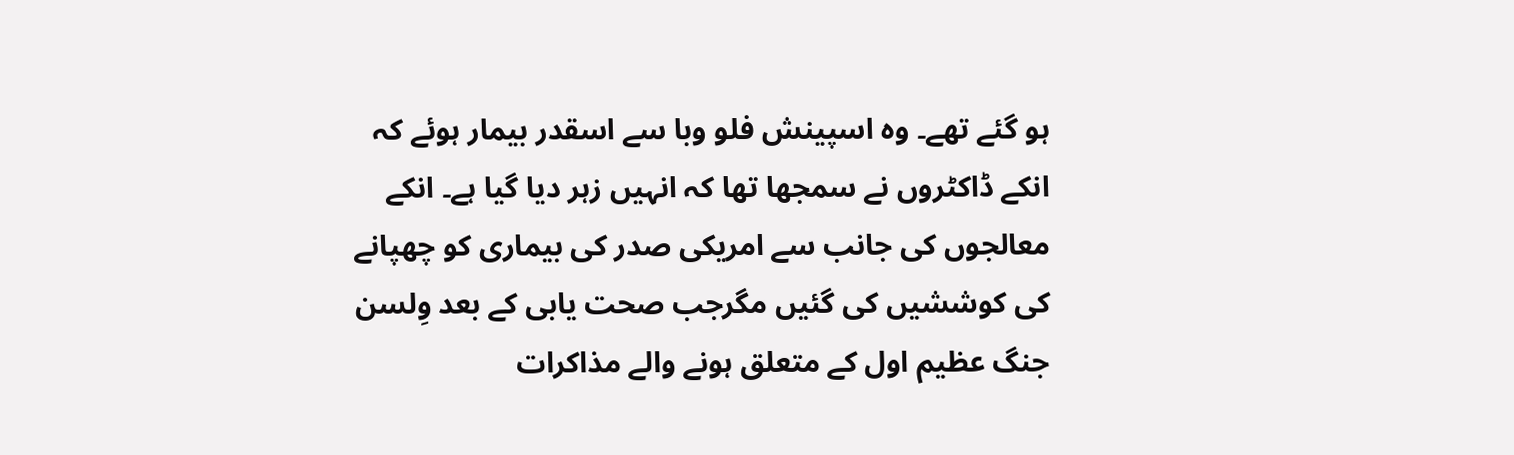ہو گئے تھے۔ وہ اسپینش فلو وبا سے اسقدر بیمار ہوئے کہ انکے ڈاکٹروں نے سمجھا تھا کہ انہیں زہر دیا گیا ہے۔ انکے معالجوں کی جانب سے امریکی صدر کی بیماری کو چھپانے کی کوششیں کی گئیں مگرجب صحت یابی کے بعد وِلسن جنگ عظیم اول کے متعلق ہونے والے مذاکرات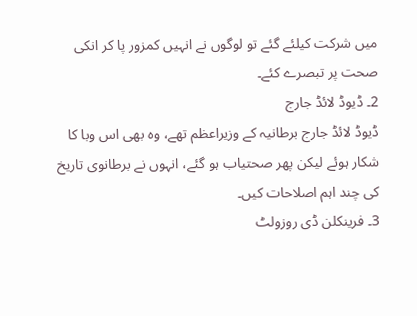میں شرکت کیلئے گئے تو لوگوں نے انہیں کمزور پا کر انکی صحت پر تبصرے کئے۔
2۔ ڈیوڈ لائڈ جارج
ڈیوڈ لائڈ جارج برطانیہ کے وزیراعظم تھے، وہ بھی اس وبا کا شکار ہوئے لیکن پھر صحتیاب ہو گئے، انہوں نے برطانوی تاریخ کی چند اہم اصلاحات کیں۔
3۔ فرینکلن ڈی روزولٹ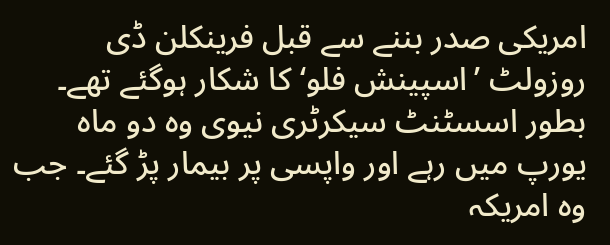امریکی صدر بننے سے قبل فرینکلن ڈی روزولٹ ’اسپینش فلو‘ کا شکار ہوگئے تھے۔ بطور اسسٹنٹ سیکرٹری نیوی وہ دو ماہ یورپ میں رہے اور واپسی پر بیمار پڑ گئے۔ جب وہ امریکہ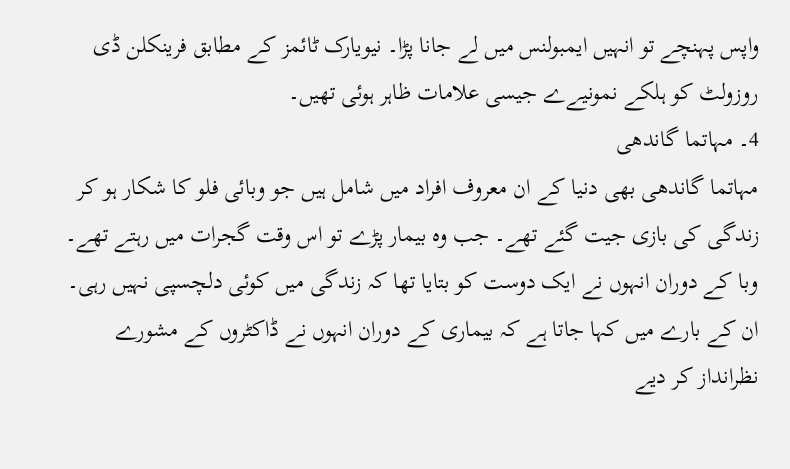واپس پہنچے تو انہیں ایمبولنس میں لے جانا پڑا۔ نیویارک ٹائمز کے مطابق فرینکلن ڈی روزولٹ کو ہلکے نمونیےے جیسی علامات ظاہر ہوئی تھیں۔
4۔ مہاتما گاندھی
مہاتما گاندھی بھی دنیا کے ان معروف افراد میں شامل ہیں جو وبائی فلو کا شکار ہو کر زندگی کی بازی جیت گئے تھے۔ جب وہ بیمار پڑے تو اس وقت گجرات میں رہتے تھے۔ وبا کے دوران انہوں نے ایک دوست کو بتایا تھا کہ زندگی میں کوئی دلچسپی نہیں رہی۔ ان کے بارے میں کہا جاتا ہے کہ بیماری کے دوران انہوں نے ڈاکٹروں کے مشورے نظرانداز کر دیے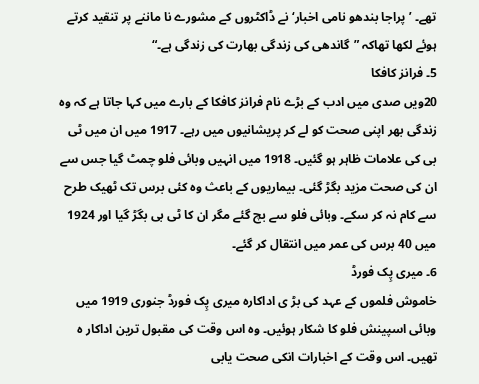تھے۔ ’پراجا بندھو نامی اخبار‘ نے ڈاکٹروں کے مشورے نا ماننے پر تنقید کرتے ہوئے لکھا تھاکہ ”گاندھی کی زندگی بھارت کی زندگی ہے۔“
5۔ فرانز کافکا
20ویں صدی میں ادب کے بڑے نام فرانز کافکا کے بارے میں کہا جاتا ہے کہ وہ زندگی بھر اپنی صحت کو لے کر پریشانیوں میں رہے۔ 1917 میں ان میں ٹی بی کی علامات ظاہر ہو گئیں۔ 1918 میں انہیں وبائی فلو چمٹ گیا جس سے ان کی صحت مزید بگڑ گئی۔ بیماریوں کے باعث وہ کئی برس تک ٹھیک طرح سے کام نہ کر سکے۔ وبائی فلو سے بچ گئے مگر ان کا ٹی بی بگڑ گیا اور 1924 میں 40 برس کی عمر میں انتقال کر گئے۔
6۔ میری پِک فورڈ
خاموش فلموں کے عہد کی بڑ ی اداکارہ میری پِک فورڈ جنوری 1919 میں وبائی اسپینش فلو کا شکار ہوئیں۔ وہ اس وقت کی مقبول ترین اداکار ہ تھیں۔ اس وقت کے اخبارات انکی صحت یابی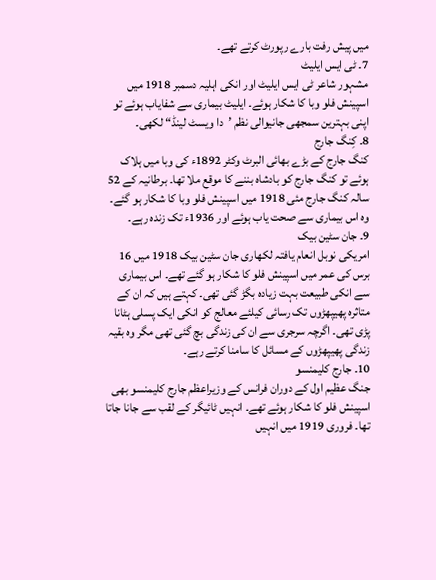میں پیش رفت بارے رپورٹ کرتے تھے۔
7۔ ٹی ایس ایلیٹ
مشہور شاعر ٹی ایس ایلیٹ اور انکی اہلیہ دسمبر 1918 میں اسپینش فلو وبا کا شکار ہوئے۔ ایلیٹ بیماری سے شفایاب ہوئے تو اپنی بہترین سمجھی جانیوالی نظم ’دا ویسٹ لینڈ“ لکھی۔
8۔ کِنگ جارج
کنگ جارج کے بڑے بھائی البرٹ وکٹر 1892ء کی وبا میں ہلاک ہوئے تو کنگ جارج کو بادشاہ بننے کا موقع ملا تھا۔ برطانیہ کے 52 سالہ کنگ جارج مئی 1918 میں اسپینش فلو وبا کا شکار ہو گئے۔ وہ اس بیماری سے صحت یاب ہوئے اور 1936ء تک زندہ رہے۔
9۔ جان سٹین بیک
امریکی نوبل انعام یافتہ لکھاری جان سٹین بیک 1918 میں 16 برس کی عمر میں اسپینش فلو کا شکار ہو گئے تھے۔ اس بیماری سے انکی طبیعت بہت زیادہ بگڑ گئی تھی۔ کہتے ہیں کہ ان کے متاثرہ پھیپھڑوں تک رسائی کیلئے معالج کو انکی ایک پسلی ہٹانا پڑی تھی۔ اگرچہ سرجری سے ان کی زندگی بچ گئی تھی مگر وہ بقیہ زندگی پھیپھڑوں کے مسائل کا سامنا کرتے رہے۔
10۔ جارج کلیمنسو
جنگ عظیم اول کے دوران فرانس کے وزیراعظم جارج کلیمنسو بھی اسپینش فلو کا شکار ہوئے تھے۔ انہیں ٹائیگر کے لقب سے جانا جاتا تھا۔ فروری 1919 میں انہیں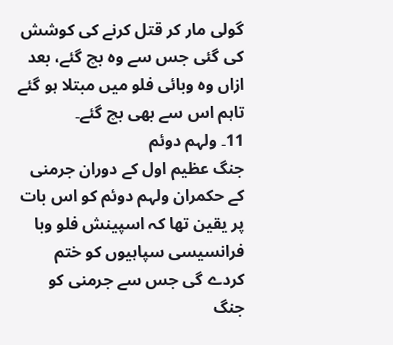گولی مار کر قتل کرنے کی کوشش کی گئی جس سے وہ بچ گئے، بعد ازاں وہ وبائی فلو میں مبتلا ہو گئے تاہم اس سے بھی بچ گئے۔
11۔ ولہم دوئم
جنگ عظیم اول کے دوران جرمنی کے حکمران ولہم دوئم کو اس بات پر یقین تھا کہ اسپینش فلو وبا فرانسیسی سپاہیوں کو ختم کردے گی جس سے جرمنی کو جنگ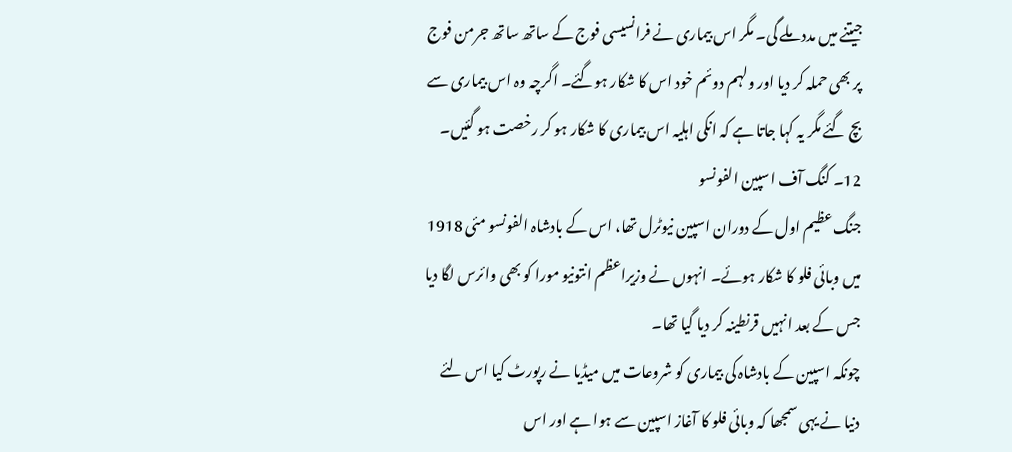جیتنے میں مدد ملے گی۔ مگر اس بیماری نے فرانسیسی فوج کے ساتھ ساتھ جرمن فوج پر بھی حملہ کر دیا اور ولہم دوئم خود اس کا شکار ہوگئے۔ اگرچہ وہ اس بیماری سے بچ گئے مگر یہ کہا جاتا ہے کہ انکی اہلیہ اس بیماری کا شکار ہو کر رخصت ہو گئیں۔
12۔ کنگ آف اسپین الفونسو
جنگ عظیم اول کے دوران اسپین نیوٹرل تھا، اس کے بادشاہ الفونسو مئی 1918 میں وبائی فلو کا شکار ہوئے۔ انہوں نے وزیراعظم انتونیو مورا کو بھی وائرس لگا دیا جس کے بعد انہیں قرنطینہ کر دیا گیا تھا۔
چونکہ اسپین کے بادشاہ کی بیماری کو شروعات میں میڈیا نے رپورٹ کیا اس لئے دنیا نے یہی سمجھا کہ وبائی فلو کا آغاز اسپین سے ہوا ہے اور اس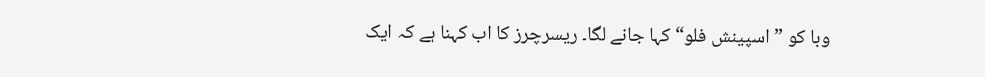وبا کو ”اسپینش فلو“ کہا جانے لگا۔ ریسرچرز کا اب کہنا ہے کہ ایک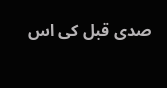صدی قبل کی اس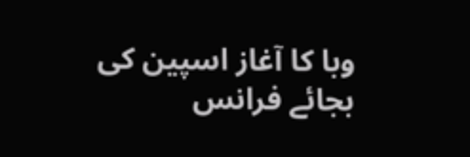وبا کا آغاز اسپین کی بجائے فرانس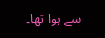سے ہوا تھا۔